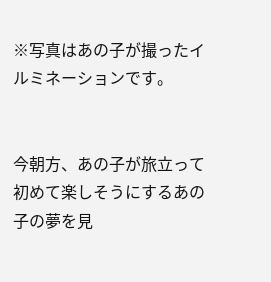※写真はあの子が撮ったイルミネーションです。


今朝方、あの子が旅立って初めて楽しそうにするあの子の夢を見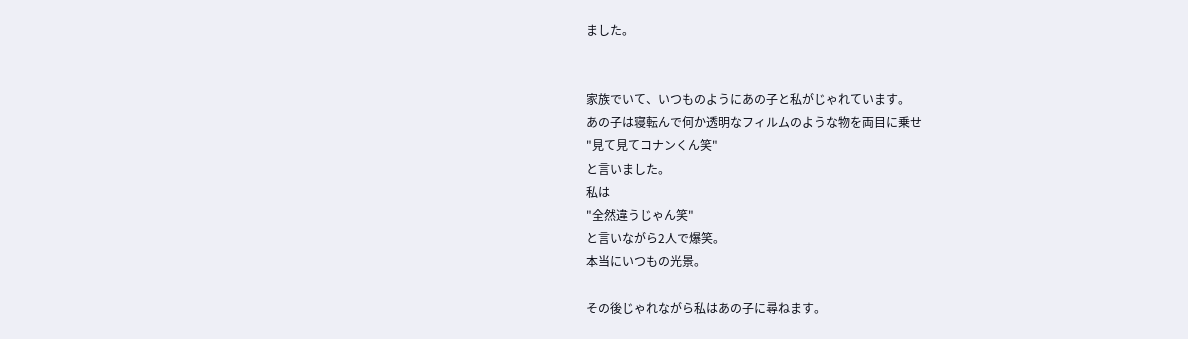ました。


家族でいて、いつものようにあの子と私がじゃれています。
あの子は寝転んで何か透明なフィルムのような物を両目に乗せ
"見て見てコナンくん笑"
と言いました。
私は
"全然違うじゃん笑"
と言いながら2人で爆笑。
本当にいつもの光景。

その後じゃれながら私はあの子に尋ねます。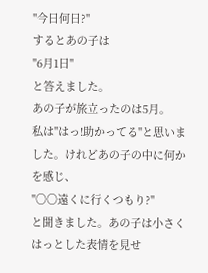"今日何日?"
するとあの子は
"6月1日"
と答えました。
あの子が旅立ったのは5月。
私は"はっ!助かってる"と思いました。けれどあの子の中に何かを感じ、
"〇〇遠くに行くつもり?"
と聞きました。あの子は小さくはっとした表情を見せ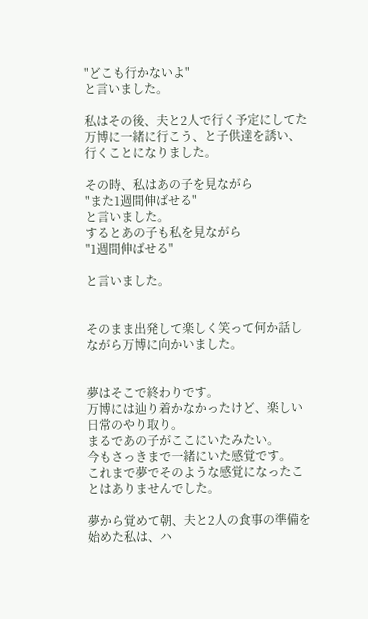"どこも行かないよ"
と言いました。

私はその後、夫と2人で行く予定にしてた万博に一緒に行こう、と子供達を誘い、行くことになりました。

その時、私はあの子を見ながら
"また1週間伸ばせる"
と言いました。
するとあの子も私を見ながら
"1週間伸ばせる"

と言いました。


そのまま出発して楽しく笑って何か話しながら万博に向かいました。


夢はそこで終わりです。
万博には辿り着かなかったけど、楽しい日常のやり取り。
まるであの子がここにいたみたい。
今もさっきまで一緒にいた感覚です。
これまで夢でそのような感覚になったことはありませんでした。

夢から覚めて朝、夫と2人の食事の準備を始めた私は、ハ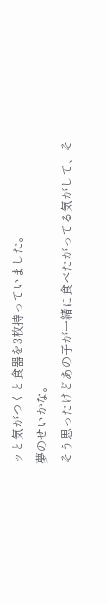ッと気がつくと食器を3枚持っていました。
夢のせいかな。
そう思ったけどあの子が一緒に食べたがってる気がして、そ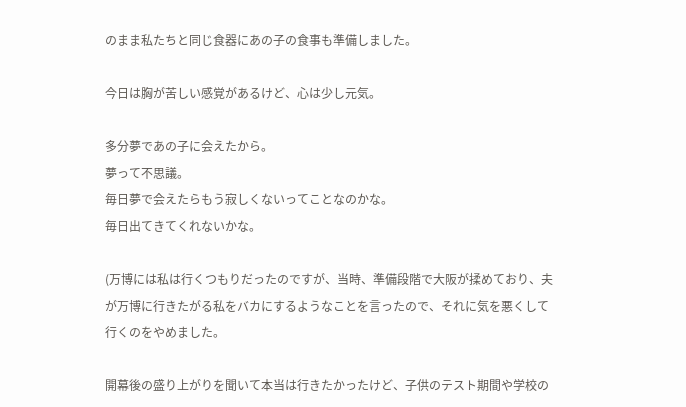のまま私たちと同じ食器にあの子の食事も準備しました。

今日は胸が苦しい感覚があるけど、心は少し元気。

多分夢であの子に会えたから。
夢って不思議。
毎日夢で会えたらもう寂しくないってことなのかな。
毎日出てきてくれないかな。

(万博には私は行くつもりだったのですが、当時、準備段階で大阪が揉めており、夫が万博に行きたがる私をバカにするようなことを言ったので、それに気を悪くして行くのをやめました。

開幕後の盛り上がりを聞いて本当は行きたかったけど、子供のテスト期間や学校の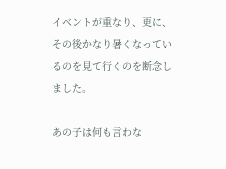イベントが重なり、更に、その後かなり暑くなっているのを見て行くのを断念しました。

あの子は何も言わな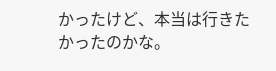かったけど、本当は行きたかったのかな。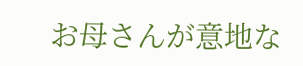お母さんが意地な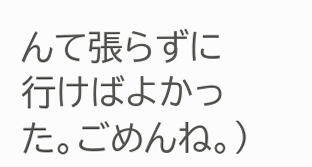んて張らずに行けばよかった。ごめんね。)